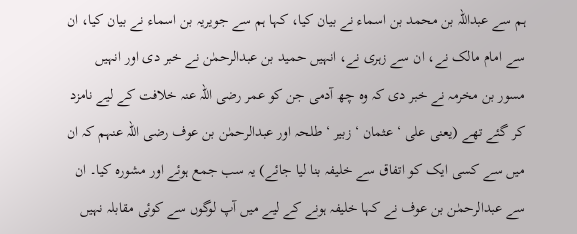ہم سے عبداللہ بن محمد بن اسماء نے بیان کیا، کہا ہم سے جویریہ بن اسماء نے بیان کیا، ان سے امام مالک نے، ان سے زہری نے، انہیں حمید بن عبدالرحمٰن نے خبر دی اور انہیں مسور بن مخرمہ نے خبر دی کہ وہ چھ آدمی جن کو عمر رضی اللہ عنہ خلافت کے لیے نامزد کر گئے تھے (یعنی علی ‘ عثمان ‘ زبیر ‘ طلحہ اور عبدالرحمٰن بن عوف رضی اللہ عنہم کہ ان میں سے کسی ایک کو اتفاق سے خلیفہ بنا لیا جائے) یہ سب جمع ہوئے اور مشورہ کیا۔ ان سے عبدالرحمٰن بن عوف نے کہا خلیفہ ہونے کے لیے میں آپ لوگوں سے کوئی مقابلہ نہیں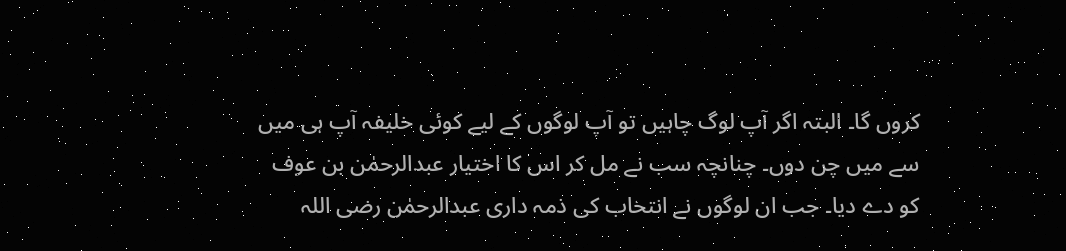کروں گا۔ البتہ اگر آپ لوگ چاہیں تو آپ لوگوں کے لیے کوئی خلیفہ آپ ہی میں سے میں چن دوں۔ چنانچہ سب نے مل کر اس کا اختیار عبدالرحمٰن بن عوف کو دے دیا۔ جب ان لوگوں نے انتخاب کی ذمہ داری عبدالرحمٰن رضی اللہ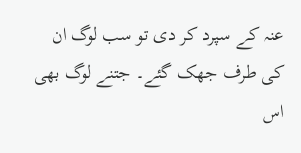عنہ کے سپرد کر دی تو سب لوگ ان کی طرف جھک گئے۔ جتنے لوگ بھی اس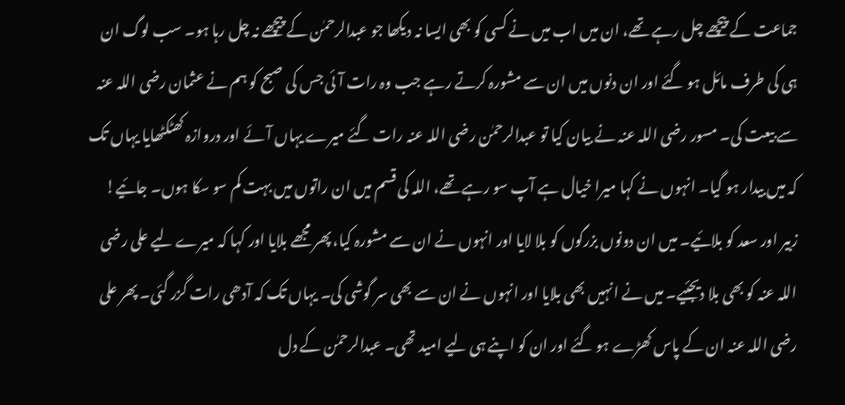جماعت کے پیچھے چل رہے تھے، ان میں اب میں نے کسی کو بھی ایسا نہ دیکھا جو عبدالرحمٰن کے پیچھے نہ چل رہا ہو۔ سب لوگ ان ہی کی طرف مائل ہو گئے اور ان دنوں میں ان سے مشورہ کرتے رہے جب وہ رات آئی جس کی صبح کو ہم نے عثمان رضی اللہ عنہ سے بیعت کی۔ مسور رضی اللہ عنہ نے بیان کیا تو عبدالرحمٰن رضی اللہ عنہ رات گئے میرے یہاں آئے اور دروازہ کھٹکٹھایا یہاں تک کہ میں بیدار ہو گیا۔ انہوں نے کہا میرا خیال ہے آپ سو رہے تھے، اللہ کی قسم میں ان راتوں میں بہت کم سو سکا ہوں۔ جائیے! زبیر اور سعد کو بلائیے۔ میں ان دونوں بزرگوں کو بلا لایا اور انہوں نے ان سے مشورہ کیا، پھر مجھے بلایا اور کہا کہ میرے لیے علی رضی اللہ عنہ کو بھی بلا دیجئیے۔ میں نے انہیں بھی بلایا اور انہوں نے ان سے بھی سر گوشی کی۔ یہاں تک کہ آدھی رات گزر گئی۔ پھر علی رضی اللہ عنہ ان کے پاس کھڑے ہو گئے اور ان کو اپنے ہی لیے امید تھی۔ عبدالرحمٰن کے دل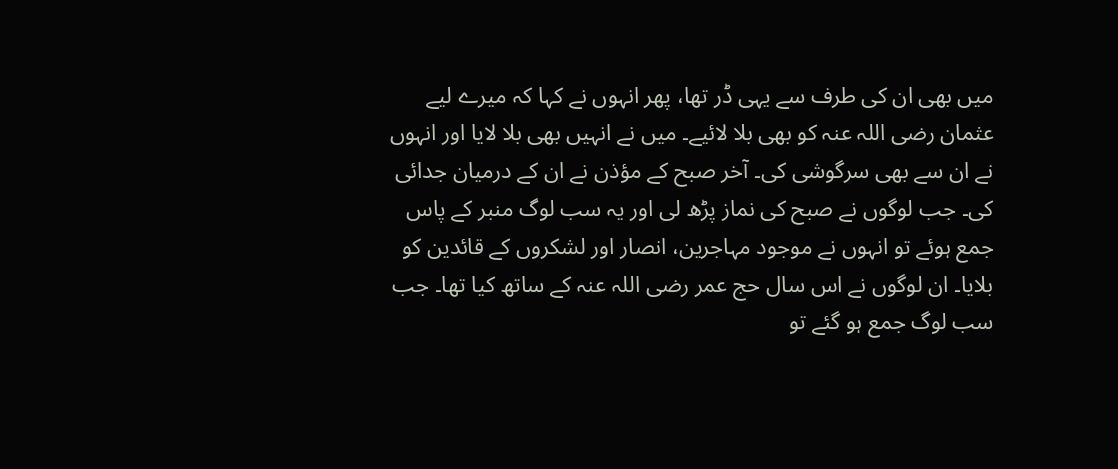میں بھی ان کی طرف سے یہی ڈر تھا، پھر انہوں نے کہا کہ میرے لیے عثمان رضی اللہ عنہ کو بھی بلا لائیے۔ میں نے انہیں بھی بلا لایا اور انہوں نے ان سے بھی سرگوشی کی۔ آخر صبح کے مؤذن نے ان کے درمیان جدائی کی۔ جب لوگوں نے صبح کی نماز پڑھ لی اور یہ سب لوگ منبر کے پاس جمع ہوئے تو انہوں نے موجود مہاجرین، انصار اور لشکروں کے قائدین کو بلایا۔ ان لوگوں نے اس سال حج عمر رضی اللہ عنہ کے ساتھ کیا تھا۔ جب سب لوگ جمع ہو گئے تو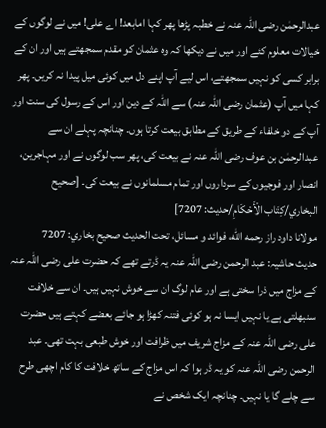عبدالرحمٰن رضی اللہ عنہ نے خطبہ پڑھا پھر کہا امابعد! اے علی! میں نے لوگوں کے خیالات معلوم کئے اور میں نے دیکھا کہ وہ عثمان کو مقدم سمجھتے ہیں اور ان کے برابر کسی کو نہیں سمجھتے، اس لیے آپ اپنے دل میں کوئی میل پیدا نہ کریں۔ پھر کہا میں آپ (عثمان رضی اللہ عنہ) سے اللہ کے دین اور اس کے رسول کی سنت اور آپ کے دو خلفاء کے طریق کے مطابق بیعت کرتا ہوں۔ چنانچہ پہلے ان سے عبدالرحمٰن بن عوف رضی اللہ عنہ نے بیعت کی، پھر سب لوگوں نے اور مہاجرین، انصار اور فوجیوں کے سرداروں اور تمام مسلمانوں نے بیعت کی۔ [صحيح البخاري/كِتَاب الْأَحْكَامِ/حدیث: 7207]
مولانا داود راز رحمه الله، فوائد و مسائل، تحت الحديث صحيح بخاري: 7207
حدیث حاشیہ: عبد الرحمن رضی اللہ عنہ یہ ڈرتے تھے کہ حضرت علی رضی اللہ عنہ کے مزاج میں ذرا سختی ہے اور عام لوگ ان سے خوش نہیں ہیں۔ ان سے خلافت سنبھلتی ہے یا نہیں ایسا نہ ہو کوئی فتنہ کھڑا ہو جائے بعضے کہتے ہیں حضرت علی رضی اللہ عنہ کے مزاج شریف میں ظرافت اور خوش طبعی بہت تھی۔ عبد الرحمن رضی اللہ عنہ کو یہ ڈر ہوا کہ اس مزاج کے ساتھ خلافت کا کام اچھی طرح سے چلے گا یا نہیں۔ چنانچہ ایک شخص نے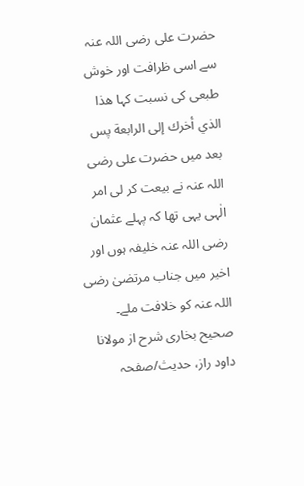حضرت علی رضی اللہ عنہ سے اسی ظرافت اور خوش طبعی کی نسبت کہا ھذا الذي أخرك إلی الرابعة پس بعد میں حضرت علی رضی اللہ عنہ نے بیعت کر لی امر الٰہی یہی تھا کہ پہلے عثمان رضی اللہ عنہ خلیفہ ہوں اور اخیر میں جناب مرتضیٰ رضی اللہ عنہ کو خلافت ملے۔
صحیح بخاری شرح از مولانا داود راز، حدیث/صفحہ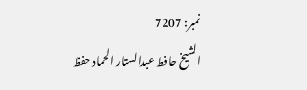نمبر: 7207
الشيخ حافط عبدالستار الحماد حفظ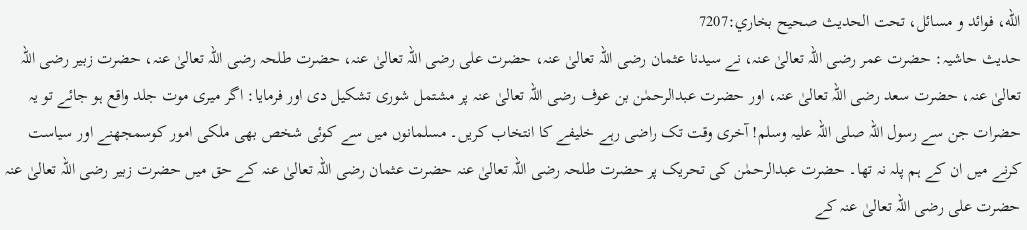الله، فوائد و مسائل، تحت الحديث صحيح بخاري:7207
حدیث حاشیہ: حضرت عمر رضی اللہ تعالیٰ عنہ، نے سیدنا عثمان رضی اللہ تعالیٰ عنہ، حضرت علی رضی اللہ تعالیٰ عنہ، حضرت طلحہ رضی اللہ تعالیٰ عنہ، حضرت زبیر رضی اللہ تعالیٰ عنہ، حضرت سعد رضی اللہ تعالیٰ عنہ، اور حضرت عبدالرحمٰن بن عوف رضی اللہ تعالیٰ عنہ پر مشتمل شوری تشکیل دی اور فرمایا: اگر میری موت جلد واقع ہو جائے تو یہ حضرات جن سے رسول اللہ صلی اللہ علیہ وسلم! آخری وقت تک راضی رہے خلیفے کا انتخاب کریں۔ مسلمانوں میں سے کوئی شخص بھی ملکی امور کوسمجھنے اور سیاست کرنے میں ان کے ہم پلہ نہ تھا۔ حضرت عبدالرحمٰن کی تحریک پر حضرت طلحہ رضی اللہ تعالیٰ عنہ حضرت عثمان رضی اللہ تعالیٰ عنہ کے حق میں حضرت زبیر رضی اللہ تعالیٰ عنہ حضرت علی رضی اللہ تعالیٰ عنہ کے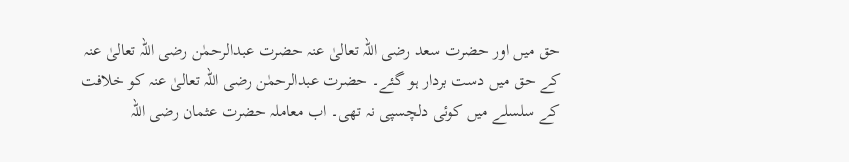حق میں اور حضرت سعد رضی اللہ تعالیٰ عنہ حضرت عبدالرحمٰن رضی اللہ تعالیٰ عنہ کے حق میں دست بردار ہو گئے۔ حضرت عبدالرحمٰن رضی اللہ تعالیٰ عنہ کو خلافت کے سلسلے میں کوئی دلچسپی نہ تھی۔ اب معاملہ حضرت عثمان رضی اللہ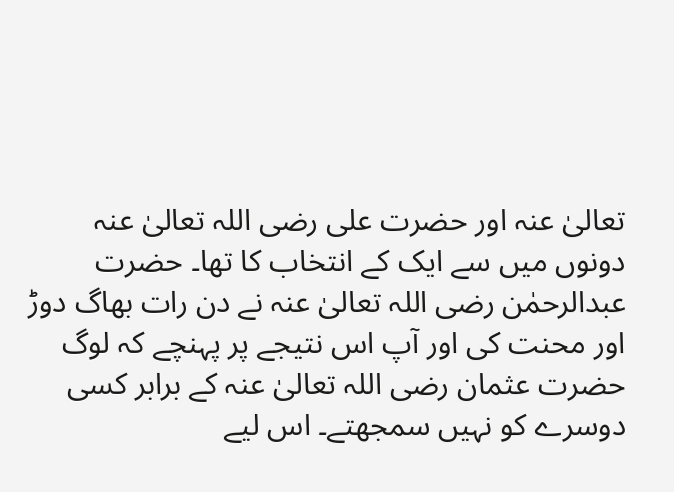تعالیٰ عنہ اور حضرت علی رضی اللہ تعالیٰ عنہ دونوں میں سے ایک کے انتخاب کا تھا۔ حضرت عبدالرحمٰن رضی اللہ تعالیٰ عنہ نے دن رات بھاگ دوڑ اور محنت کی اور آپ اس نتیجے پر پہنچے کہ لوگ حضرت عثمان رضی اللہ تعالیٰ عنہ کے برابر کسی دوسرے کو نہیں سمجھتے۔ اس لیے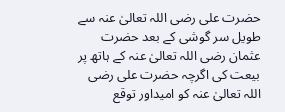حضرت علی رضی اللہ تعالیٰ عنہ سے طویل سر گوشی کے بعد حضرت عثمان رضی اللہ تعالیٰ عنہ کے ہاتھ پر بیعت کی اگرچہ حضرت علی رضی اللہ تعالیٰ عنہ کو امیداور توقع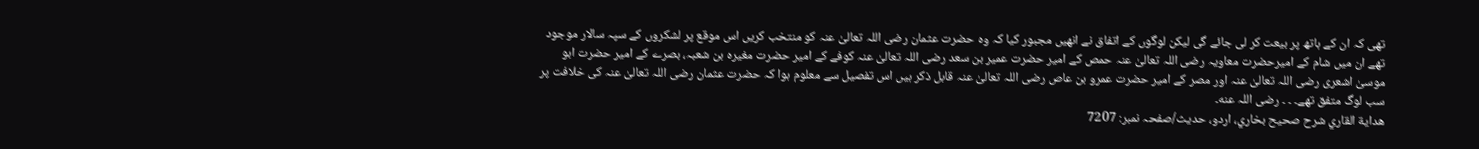تھی کہ ان کے ہاتھ پر بیعت کر لی جائے گی لیکن لوگوں کے اتفاق نے انھیں مجبور کیا کہ وہ حضرت عثمان رضی اللہ تعالیٰ عنہ کو منتخب کریں اس موقع پر لشکروں کے سپہ سالار موجود تھے ان میں شام کے امیرحضرت معاویہ رضی اللہ تعالیٰ عنہ حمص کے امیر حضرت عمیر بن سعد رضی اللہ تعالیٰ عنہ کوفے کے امیر حضرت مغیرہ بن شعبہ، بصرے کے امیر حضرت ابو موسیٰ اشعری رضی اللہ تعالیٰ عنہ اور مصر کے امیر حضرت عمرو بن عاص رضی اللہ تعالیٰ عنہ قابل ذکر ہیں اس تفصیل سے معلوم ہوا کہ حضرت عثمان رضی اللہ تعالیٰ عنہ کی خلافت پر سب لوگ متفق تھے۔ ۔ ۔ رضی اللہ عنه۔
هداية القاري شرح صحيح بخاري، اردو، حدیث/صفحہ نمبر: 7207